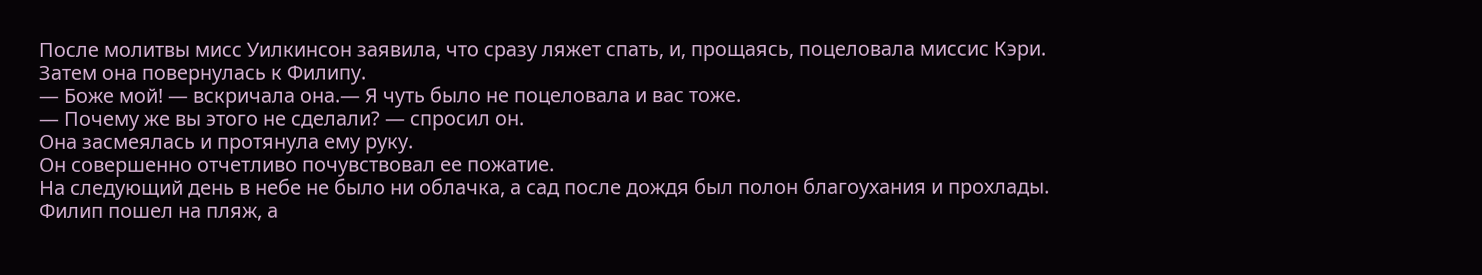После молитвы мисс Уилкинсон заявила, что сразу ляжет спать, и, прощаясь, поцеловала миссис Кэри.
Затем она повернулась к Филипу.
— Боже мой! — вскричала она.— Я чуть было не поцеловала и вас тоже.
— Почему же вы этого не сделали? — спросил он.
Она засмеялась и протянула ему руку.
Он совершенно отчетливо почувствовал ее пожатие.
На следующий день в небе не было ни облачка, а сад после дождя был полон благоухания и прохлады.
Филип пошел на пляж, а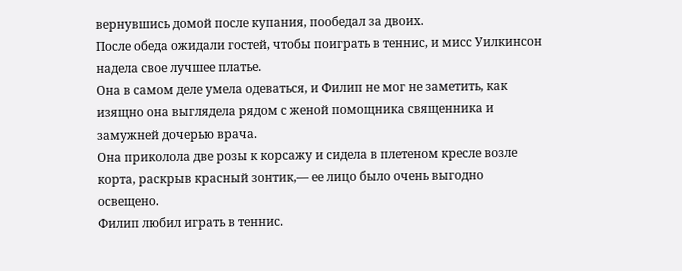вернувшись домой после купания, пообедал за двоих.
После обеда ожидали гостей, чтобы поиграть в теннис, и мисс Уилкинсон надела свое лучшее платье.
Она в самом деле умела одеваться, и Филип не мог не заметить, как изящно она выглядела рядом с женой помощника священника и замужней дочерью врача.
Она приколола две розы к корсажу и сидела в плетеном кресле возле корта, раскрыв красный зонтик,— ее лицо было очень выгодно освещено.
Филип любил играть в теннис.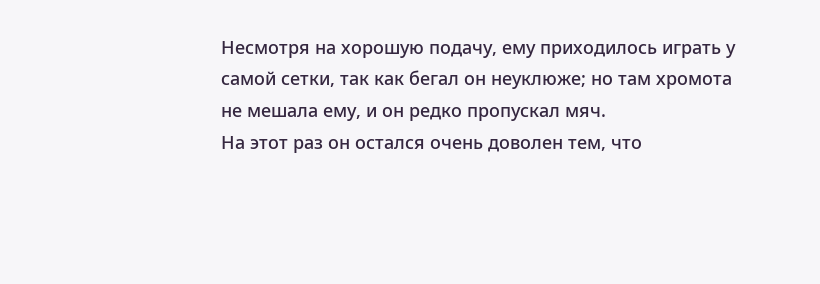Несмотря на хорошую подачу, ему приходилось играть у самой сетки, так как бегал он неуклюже; но там хромота не мешала ему, и он редко пропускал мяч.
На этот раз он остался очень доволен тем, что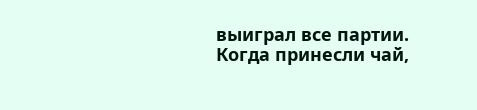выиграл все партии.
Когда принесли чай,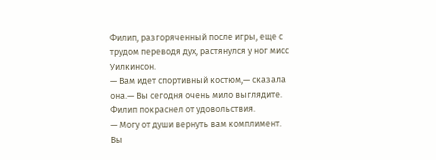Филип, разгоряченный после игры, еще с трудом переводя дух, растянулся у ног мисс Уилкинсон.
— Вам идет спортивный костюм,— сказала она.— Вы сегодня очень мило выглядите.
Филип покраснел от удовольствия.
— Могу от души вернуть вам комплимент.
Вы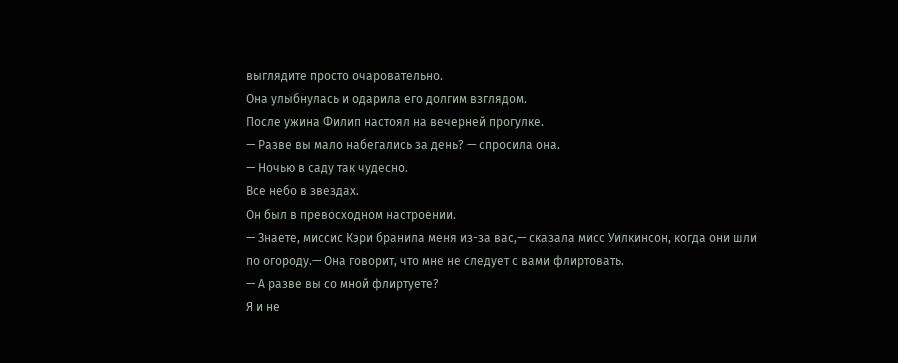выглядите просто очаровательно.
Она улыбнулась и одарила его долгим взглядом.
После ужина Филип настоял на вечерней прогулке.
— Разве вы мало набегались за день? — спросила она.
— Ночью в саду так чудесно.
Все небо в звездах.
Он был в превосходном настроении.
— Знаете, миссис Кэри бранила меня из-за вас,— сказала мисс Уилкинсон, когда они шли по огороду.— Она говорит, что мне не следует с вами флиртовать.
— А разве вы со мной флиртуете?
Я и не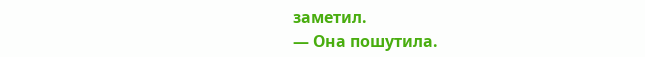заметил.
— Она пошутила.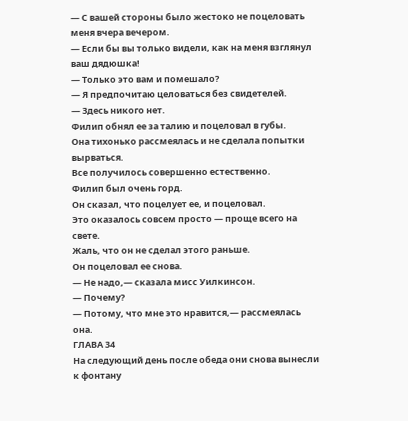— С вашей стороны было жестоко не поцеловать меня вчера вечером.
— Если бы вы только видели, как на меня взглянул ваш дядюшка!
— Только это вам и помешало?
— Я предпочитаю целоваться без свидетелей.
— Здесь никого нет.
Филип обнял ее за талию и поцеловал в губы.
Она тихонько рассмеялась и не сделала попытки вырваться.
Все получилось совершенно естественно.
Филип был очень горд.
Он сказал, что поцелует ее, и поцеловал.
Это оказалось совсем просто — проще всего на свете.
Жаль, что он не сделал этого раньше.
Он поцеловал ее снова.
— Не надо,— сказала мисс Уилкинсон.
— Почему?
— Потому, что мне это нравится,— рассмеялась она.
ГЛАВА 34
На следующий день после обеда они снова вынесли к фонтану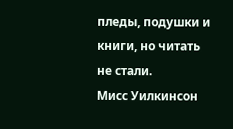пледы, подушки и книги, но читать не стали.
Мисс Уилкинсон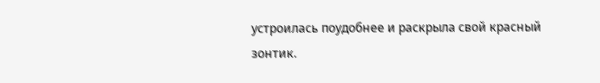устроилась поудобнее и раскрыла свой красный зонтик.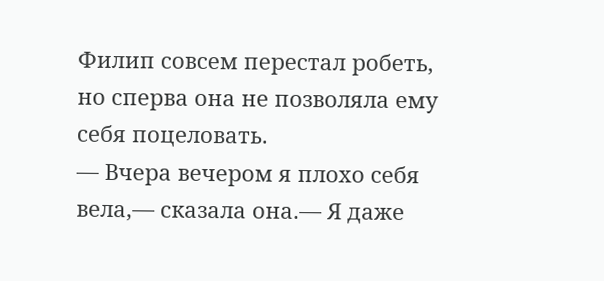Филип совсем перестал робеть, но сперва она не позволяла ему себя поцеловать.
— Вчера вечером я плохо себя вела,— сказала она.— Я даже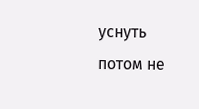уснуть потом не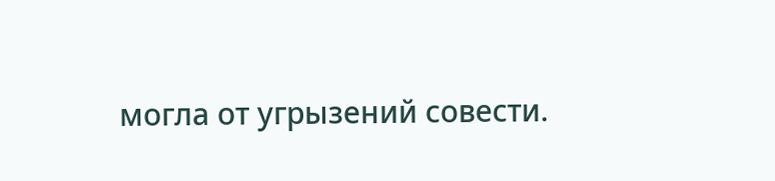могла от угрызений совести.